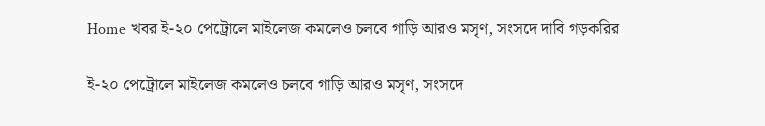Home খবর ই-২০ পেট্রোলে মাইলেজ কমলেও চলবে গাড়ি আরও মসৃণ, সংসদে দাবি গড়করির

ই-২০ পেট্রোলে মাইলেজ কমলেও চলবে গাড়ি আরও মসৃণ, সংসদে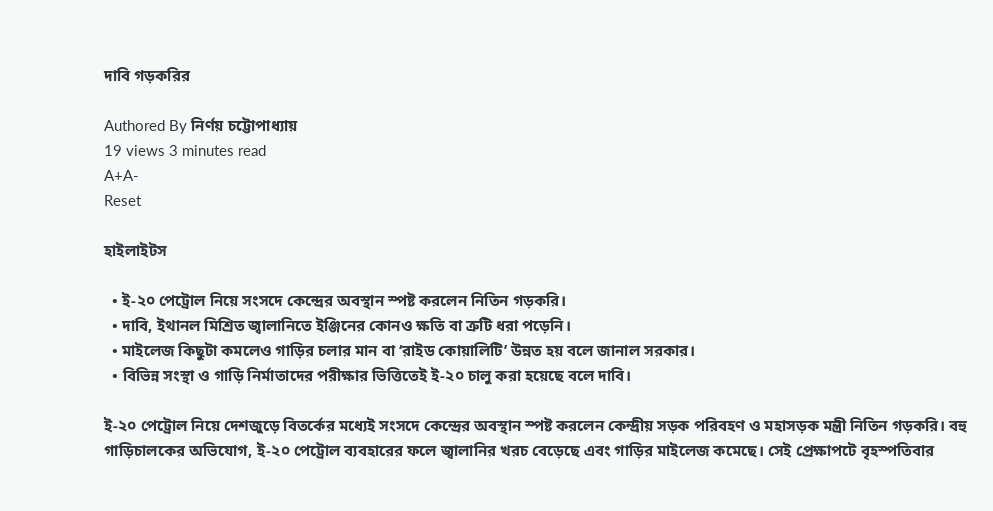দাবি গড়করির

Authored By নির্ণয় চট্টোপাধ্যায়
19 views 3 minutes read
A+A-
Reset

হাইলাইটস

  • ই-২০ পেট্রোল নিয়ে সংসদে কেন্দ্রের অবস্থান স্পষ্ট করলেন নিতিন গড়করি।
  • দাবি, ইথানল মিশ্রিত জ্বালানিতে ইঞ্জিনের কোনও ক্ষতি বা ত্রুটি ধরা পড়েনি।
  • মাইলেজ কিছুটা কমলেও গাড়ির চলার মান বা ‘রাইড কোয়ালিটি’ উন্নত হয় বলে জানাল সরকার।
  • বিভিন্ন সংস্থা ও গাড়ি নির্মাতাদের পরীক্ষার ভিত্তিতেই ই-২০ চালু করা হয়েছে বলে দাবি।

ই-২০ পেট্রোল নিয়ে দেশজুড়ে বিতর্কের মধ্যেই সংসদে কেন্দ্রের অবস্থান স্পষ্ট করলেন কেন্দ্রীয় সড়ক পরিবহণ ও মহাসড়ক মন্ত্রী নিতিন গড়করি। বহু গাড়িচালকের অভিযোগ, ই-২০ পেট্রোল ব্যবহারের ফলে জ্বালানির খরচ বেড়েছে এবং গাড়ির মাইলেজ কমেছে। সেই প্রেক্ষাপটে বৃহস্পতিবার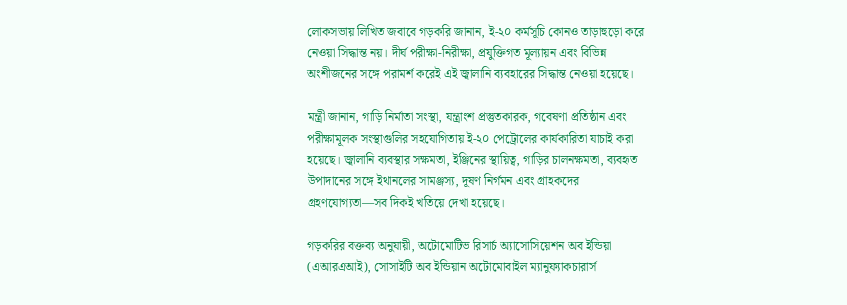লোকসভায় লিখিত জবাবে গড়করি জানান, ই-২০ কর্মসূচি কোনও তাড়াহুড়ো করে নেওয়া সিদ্ধান্ত নয়। দীর্ঘ পরীক্ষা-নিরীক্ষা, প্রযুক্তিগত মূল্যায়ন এবং বিভিন্ন অংশীজনের সঙ্গে পরামর্শ করেই এই জ্বালানি ব্যবহারের সিদ্ধান্ত নেওয়া হয়েছে।

মন্ত্রী জানান, গাড়ি নির্মাতা সংস্থা, যন্ত্রাংশ প্রস্তুতকারক, গবেষণা প্রতিষ্ঠান এবং পরীক্ষামূলক সংস্থাগুলির সহযোগিতায় ই-২০ পেট্রোলের কার্যকারিতা যাচাই করা হয়েছে। জ্বালানি ব্যবস্থার সক্ষমতা, ইঞ্জিনের স্থায়িত্ব, গাড়ির চালনক্ষমতা, ব্যবহৃত উপাদানের সঙ্গে ইথানলের সামঞ্জস্য, দূষণ নির্গমন এবং গ্রাহকদের গ্রহণযোগ্যতা—সব দিকই খতিয়ে দেখা হয়েছে।

গড়করির বক্তব্য অনুযায়ী, অটোমোটিভ রিসার্চ অ্যাসোসিয়েশন অব ইন্ডিয়া (এআরএআই), সোসাইটি অব ইন্ডিয়ান অটোমোবাইল ম্যানুফ্যাকচারার্স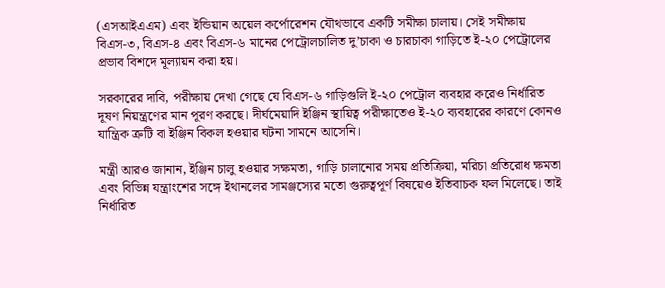(এসআইএএম) এবং ইন্ডিয়ান অয়েল কর্পোরেশন যৌথভাবে একটি সমীক্ষা চালায়। সেই সমীক্ষায় বিএস-৩, বিএস-৪ এবং বিএস-৬ মানের পেট্রোলচালিত দু’চাকা ও চারচাকা গাড়িতে ই-২০ পেট্রোলের প্রভাব বিশদে মূল্যায়ন করা হয়।

সরকারের দাবি, পরীক্ষায় দেখা গেছে যে বিএস-৬ গাড়িগুলি ই-২০ পেট্রোল ব্যবহার করেও নির্ধারিত দূষণ নিয়ন্ত্রণের মান পূরণ করছে। দীর্ঘমেয়াদি ইঞ্জিন স্থায়িত্ব পরীক্ষাতেও ই-২০ ব্যবহারের কারণে কোনও যান্ত্রিক ত্রুটি বা ইঞ্জিন বিকল হওয়ার ঘটনা সামনে আসেনি।

মন্ত্রী আরও জানান, ইঞ্জিন চালু হওয়ার সক্ষমতা, গাড়ি চালানোর সময় প্রতিক্রিয়া, মরিচা প্রতিরোধ ক্ষমতা এবং বিভিন্ন যন্ত্রাংশের সঙ্গে ইথানলের সামঞ্জস্যের মতো গুরুত্বপূর্ণ বিষয়েও ইতিবাচক ফল মিলেছে। তাই নির্ধারিত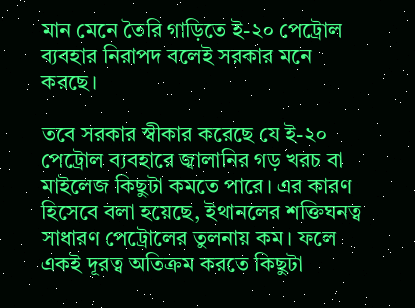মান মেনে তৈরি গাড়িতে ই-২০ পেট্রোল ব্যবহার নিরাপদ বলেই সরকার মনে করছে।

তবে সরকার স্বীকার করেছে যে ই-২০ পেট্রোল ব্যবহারে জ্বালানির গড় খরচ বা মাইলেজ কিছুটা কমতে পারে। এর কারণ হিসেবে বলা হয়েছে, ইথানলের শক্তিঘনত্ব সাধারণ পেট্রোলের তুলনায় কম। ফলে একই দূরত্ব অতিক্রম করতে কিছুটা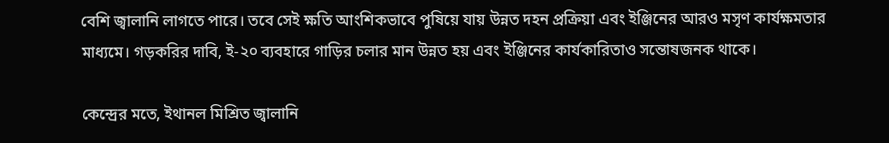বেশি জ্বালানি লাগতে পারে। তবে সেই ক্ষতি আংশিকভাবে পুষিয়ে যায় উন্নত দহন প্রক্রিয়া এবং ইঞ্জিনের আরও মসৃণ কার্যক্ষমতার মাধ্যমে। গড়করির দাবি, ই-২০ ব্যবহারে গাড়ির চলার মান উন্নত হয় এবং ইঞ্জিনের কার্যকারিতাও সন্তোষজনক থাকে।

কেন্দ্রের মতে, ইথানল মিশ্রিত জ্বালানি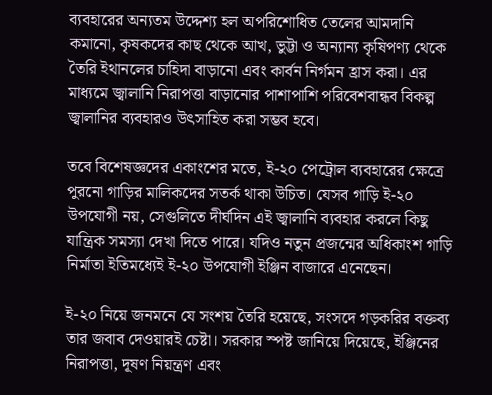ব্যবহারের অন্যতম উদ্দেশ্য হল অপরিশোধিত তেলের আমদানি কমানো, কৃষকদের কাছ থেকে আখ, ভুট্টা ও অন্যান্য কৃষিপণ্য থেকে তৈরি ইথানলের চাহিদা বাড়ানো এবং কার্বন নির্গমন হ্রাস করা। এর মাধ্যমে জ্বালানি নিরাপত্তা বাড়ানোর পাশাপাশি পরিবেশবান্ধব বিকল্প জ্বালানির ব্যবহারও উৎসাহিত করা সম্ভব হবে।

তবে বিশেষজ্ঞদের একাংশের মতে, ই-২০ পেট্রোল ব্যবহারের ক্ষেত্রে পুরনো গাড়ির মালিকদের সতর্ক থাকা উচিত। যেসব গাড়ি ই-২০ উপযোগী নয়, সেগুলিতে দীর্ঘদিন এই জ্বালানি ব্যবহার করলে কিছু যান্ত্রিক সমস্যা দেখা দিতে পারে। যদিও নতুন প্রজন্মের অধিকাংশ গাড়ি নির্মাতা ইতিমধ্যেই ই-২০ উপযোগী ইঞ্জিন বাজারে এনেছেন।

ই-২০ নিয়ে জনমনে যে সংশয় তৈরি হয়েছে, সংসদে গড়করির বক্তব্য তার জবাব দেওয়ারই চেষ্টা। সরকার স্পষ্ট জানিয়ে দিয়েছে, ইঞ্জিনের নিরাপত্তা, দূষণ নিয়ন্ত্রণ এবং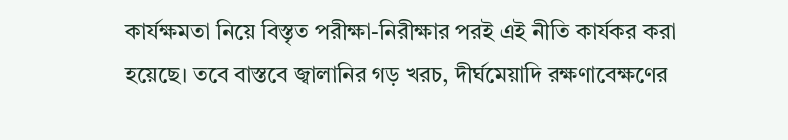কার্যক্ষমতা নিয়ে বিস্তৃত পরীক্ষা-নিরীক্ষার পরই এই নীতি কার্যকর করা হয়েছে। তবে বাস্তবে জ্বালানির গড় খরচ, দীর্ঘমেয়াদি রক্ষণাবেক্ষণের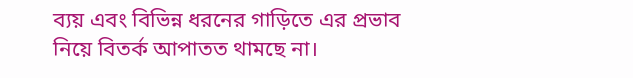ব্যয় এবং বিভিন্ন ধরনের গাড়িতে এর প্রভাব নিয়ে বিতর্ক আপাতত থামছে না।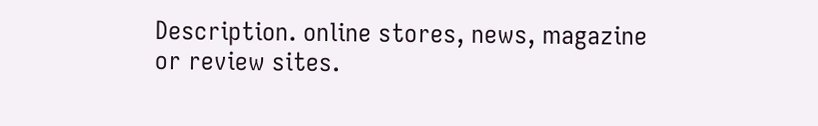Description. online stores, news, magazine or review sites.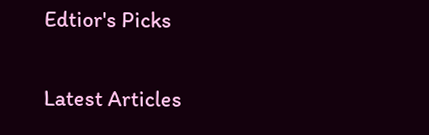Edtior's Picks

Latest Articles